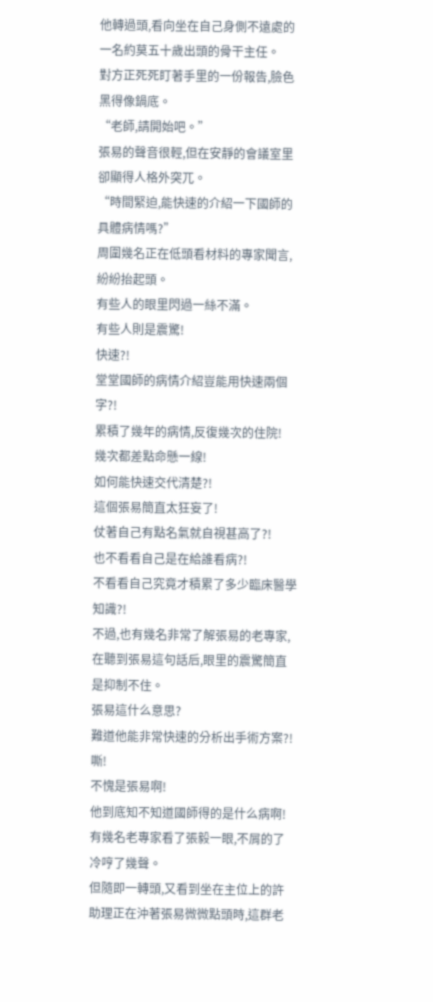他轉過頭,看向坐在自己身側不遠處的一名約莫五十歲出頭的骨干主任。
對方正死死盯著手里的一份報告,臉色黑得像鍋底。
“老師,請開始吧。”
張易的聲音很輕,但在安靜的會議室里卻顯得人格外突兀。
“時間緊迫,能快速的介紹一下國師的具體病情嗎?”
周圍幾名正在低頭看材料的專家聞言,紛紛抬起頭。
有些人的眼里閃過一絲不滿。
有些人則是震驚!
快速?!
堂堂國師的病情介紹豈能用快速兩個字?!
累積了幾年的病情,反復幾次的住院!
幾次都差點命懸一線!
如何能快速交代清楚?!
這個張易簡直太狂妄了!
仗著自己有點名氣就自視甚高了?!
也不看看自己是在給誰看病?!
不看看自己究竟才積累了多少臨床醫學知識?!
不過,也有幾名非常了解張易的老專家,在聽到張易這句話后,眼里的震驚簡直是抑制不住。
張易這什么意思?
難道他能非常快速的分析出手術方案?!
嘶!
不愧是張易啊!
他到底知不知道國師得的是什么病啊!
有幾名老專家看了張毅一眼,不屑的了冷哼了幾聲。
但隨即一轉頭,又看到坐在主位上的許助理正在沖著張易微微點頭時,這群老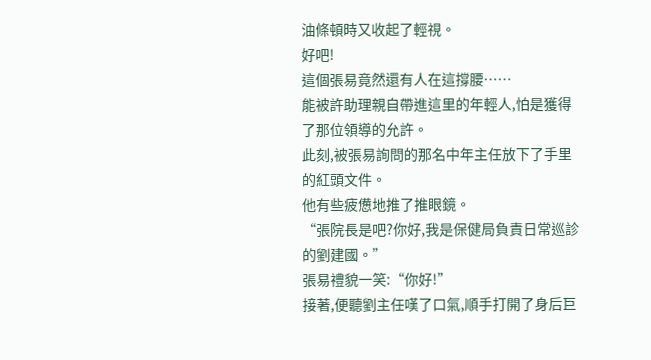油條頓時又收起了輕視。
好吧!
這個張易竟然還有人在這撐腰……
能被許助理親自帶進這里的年輕人,怕是獲得了那位領導的允許。
此刻,被張易詢問的那名中年主任放下了手里的紅頭文件。
他有些疲憊地推了推眼鏡。
“張院長是吧?你好,我是保健局負責日常巡診的劉建國。”
張易禮貌一笑:“你好!”
接著,便聽劉主任嘆了口氣,順手打開了身后巨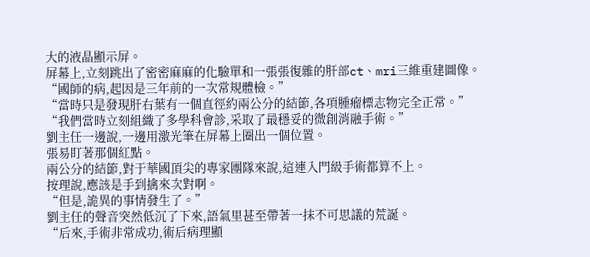大的液晶顯示屏。
屏幕上,立刻跳出了密密麻麻的化驗單和一張張復雜的肝部ct、mri三維重建圖像。
“國師的病,起因是三年前的一次常規體檢。”
“當時只是發現肝右葉有一個直徑約兩公分的結節,各項腫瘤標志物完全正常。”
“我們當時立刻組織了多學科會診,采取了最穩妥的微創消融手術。”
劉主任一邊說,一邊用激光筆在屏幕上圈出一個位置。
張易盯著那個紅點。
兩公分的結節,對于華國頂尖的專家團隊來說,這連入門級手術都算不上。
按理說,應該是手到擒來次對啊。
“但是,詭異的事情發生了。”
劉主任的聲音突然低沉了下來,語氣里甚至帶著一抹不可思議的荒誕。
“后來,手術非常成功,術后病理顯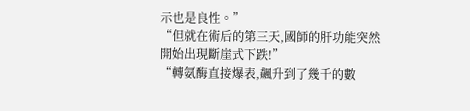示也是良性。”
“但就在術后的第三天,國師的肝功能突然開始出現斷崖式下跌!”
“轉氨酶直接爆表,飆升到了幾千的數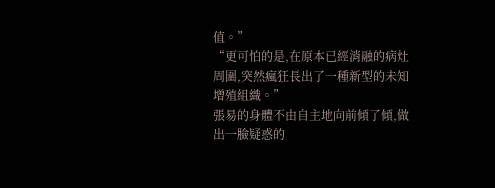值。”
“更可怕的是,在原本已經消融的病灶周圍,突然瘋狂長出了一種新型的未知增殖組織。”
張易的身體不由自主地向前傾了傾,做出一臉疑惑的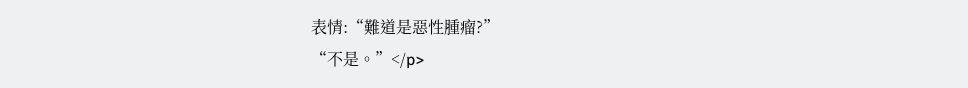表情:“難道是惡性腫瘤?”
“不是。”</p>